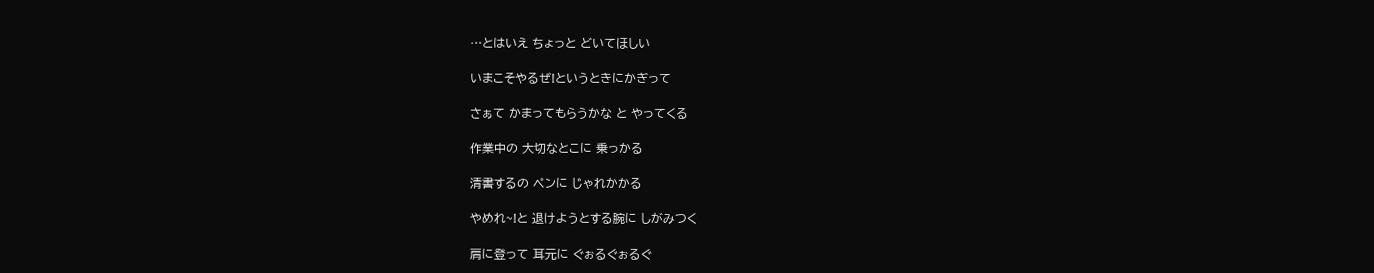…とはいえ ちょっと どいてほしい

いまこそやるぜ!というときにかぎって

さぁて かまってもらうかな と やってくる

作業中の 大切なとこに 乗っかる

清書するの ペンに じゃれかかる

やめれ~!と 退けようとする腕に しがみつく

肩に登って 耳元に ぐぉるぐぉるぐ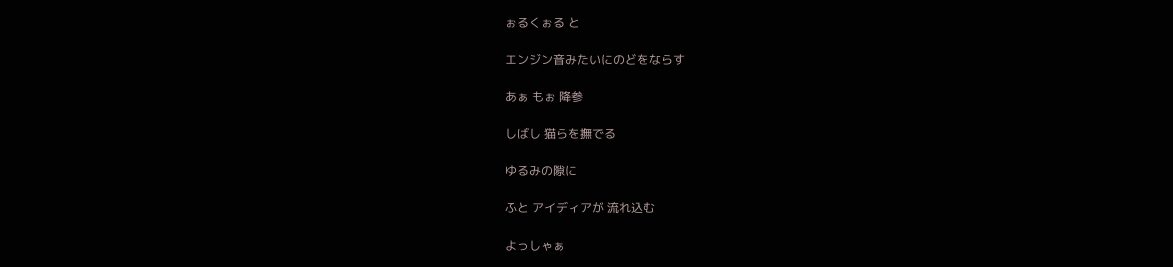ぉるくぉる と

エンジン音みたいにのどをならす

あぁ もぉ 降参

しばし 猫らを撫でる

ゆるみの隙に

ふと アイディアが 流れ込む

よっしゃぁ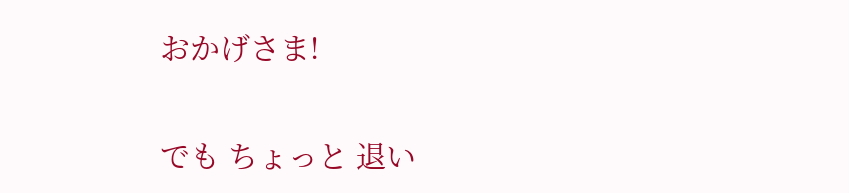おかげさま!

でも ちょっと 退い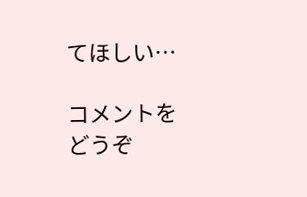てほしい…

コメントをどうぞ